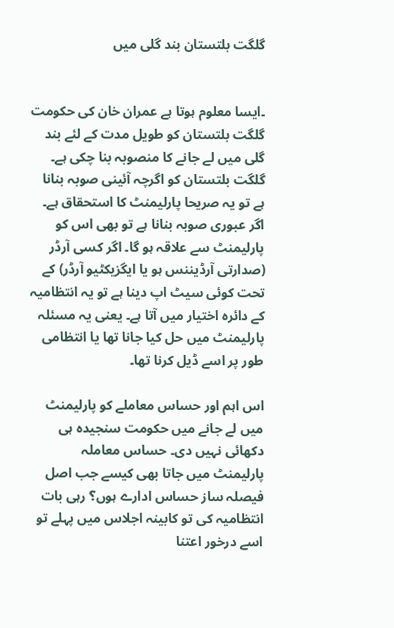گلگت بلتستان بند گلی میں


۔ایسا معلوم ہوتا ہے عمران خان کی حکومت گلگت بلتستان کو طویل مدت کے لئے بند گلی میں لے جانے کا منصوبہ بنا چکی ہے۔ گلگت بلتستان کو اگرچہ آئینی صوبہ بنانا ہے تو یہ صریحا پارلیمنٹ کا استحقاق ہے۔ اگر عبوری صوبہ بنانا ہے تو بھی اس کو پارلیمنٹ سے علاقہ ہو گا۔ اگر کسی آرڈر (صدارتی آرڈیننس ہو یا ایگزیکٹیو آرڈر) کے تحت کوئی سیٹ اپ دینا ہے تو یہ انتظامیہ کے دائرہ اختیار میں آتا ہے۔ یعنی یہ مسئلہ پارلیمنٹ میں حل کیا جانا تھا یا انتظامی طور پر اسے ڈیل کرنا تھا۔

اس اہم اور حساس معاملے کو پارلیمنٹ میں لے جانے میں حکومت سنجیدہ ہی دکھائی نہیں دی۔ حساس معاملہ پارلیمنٹ میں جاتا بھی کیسے جب اصل فیصلہ ساز حساس ادارے ہوں؟ رہی بات انتظامیہ کی تو کابینہ اجلاس میں پہلے تو اسے درخور اعتنا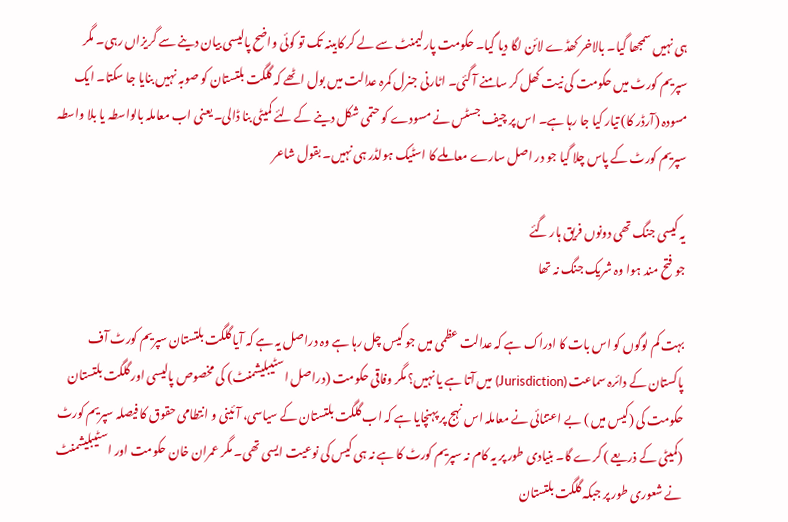ہی نہیں سمجھا گیا۔ بالاخر کھڈے لائن لگا دیا گیا۔ حکومت پارلیمنٹ سے لے کر کابینہ تک تو کوئی واضح پالیسی بیان دینے سے گریزاں رہی۔ مگر سپریم کورٹ میں حکومت کی نیت کھل کر سامنے آ گئی۔ اٹارنی جنرل کمرہ عدالت میں بول اٹھے کہ گلگت بلتستان کو صوبہ نہیں بنایا جا سکتا۔ ایک مسودہ (آرڈر کا) تیار کیا جا رہا ہے۔ اس پر چیف جسٹس نے مسودے کو حتمی شکل دینے کے لئے کمیٹی بنا ڈالی۔ یعنی اب معاملہ بالواسطہ یا بلا واسطہ سپریم کورٹ کے پاس چلا گیا جو در اصل سارے معاملے کا اسٹیک ہولڈر ہی نہیں۔ بقول شاعر

یہ کیسی جنگ تھی دونوں فریق ہار گئے
جو فتح مند ہوا وہ شریک جنگ نہ تھا

بہت کم لوگوں کو اس بات کا ادراک ہے کہ عدالت عظمی میں جو کیس چل رہا ہے وہ دراصل یہ ہے کہ آیا گلگت بلتستان سپریم کورٹ آف پاکستان کے دائرہ سماعت (Jurisdiction) میں آتا ہے یا نہیں؟ مگر وفاقی حکومت (دراصل اسٹیبلیشمنٹ) کی مخصوص پالیسی اور گلگت بلتستان حکومت کی (کیس میں ) بے اعتنائی نے معاملہ اس نہج پر پہنچایا ہے کہ اب گلگت بلتستان کے سیاسی، آئینی و انتطامی حقوق کا فیصلہ سپریم کورٹ (کمیٹی کے ذریعے ) کرے گا۔ بنیادی طور پر یہ کام نہ سپریم کورٹ کا ہے نہ ہی کیس کی نوعیت ایسی تھی۔ مگر عمران خان حکومت اور اسٹیبلیشمنٹ نے شعوری طور پر جبکہ گلگت بلتستان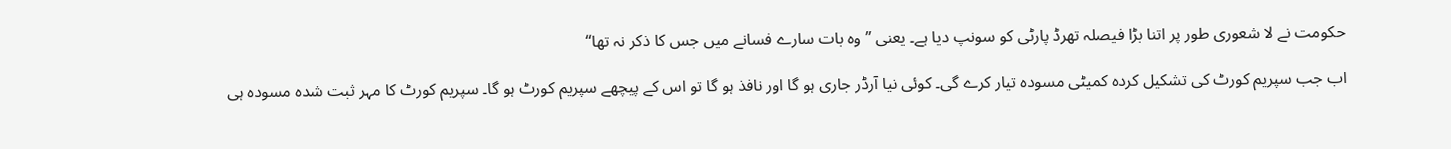حکومت نے لا شعوری طور پر اتنا بڑا فیصلہ تھرڈ پارٹی کو سونپ دیا ہے۔ یعنی ”وہ بات سارے فسانے میں جس کا ذکر نہ تھا“

اب جب سپریم کورٹ کی تشکیل کردہ کمیٹی مسودہ تیار کرے گی۔ کوئی نیا آرڈر جاری ہو گا اور نافذ ہو گا تو اس کے پیچھے سپریم کورٹ ہو گا۔ سپریم کورٹ کا مہر ثبت شدہ مسودہ ہی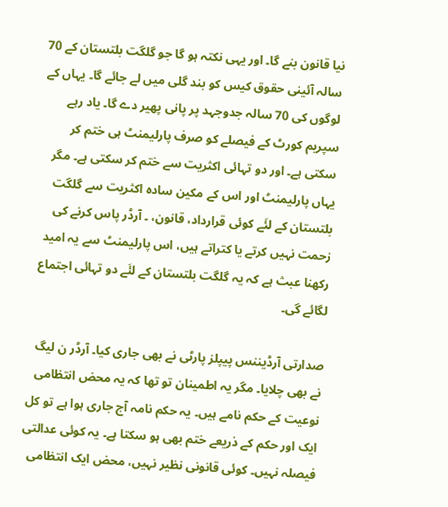نیا قانون بنے گا۔ اور یہی نکتہ ہو گا جو گلگت بلتستان کے 70 سالہ آئینی حقوق کیس کو بند گلی میں لے جائے گا۔ یہاں کے لوگوں کی 70 سالہ جدوجہد پر پانی پھیر دے گا۔ یاد رہے سپریم کورٹ کے فیصلے کو صرف پارلیمنٹ ہی ختم کر سکتی ہے۔ اور دو تہائی اکثریت سے ختم کر سکتی ہے۔ مگر یہاں پارلیمنٹ اور اس کے مکین سادہ اکثریت سے گلگت بلتستان کے لئَے کوئی قرارداد، قانون، ۔ آرڈر پاس کرنے کی زحمت نہیں کرتے یا کتراتے ہیں، اس پارلیمنٹ سے یہ امید رکھنا عبث ہے کہ یہ گلگت بلتستان کے لئَے دو تہائی اجتماع لگائے گی۔

صدارتی آرڈیننس پیپلز پارٹی نے بھی جاری کیا۔ آرڈر ن لیگ نے بھی چلایا۔ مگر یہ اطمینان تو تھا کہ یہ محض انتظامی نوعیت کے حکم نامے ہیں۔ یہ حکم نامہ آج جاری ہوا ہے تو کل ایک اور حکم کے ذریعے ختم بھی ہو سکتا ہے۔ یہ کوئی عدالتی فیصلہ نہیں۔ کوئی قانونی نظیر نہیں، محض ایک انتظامی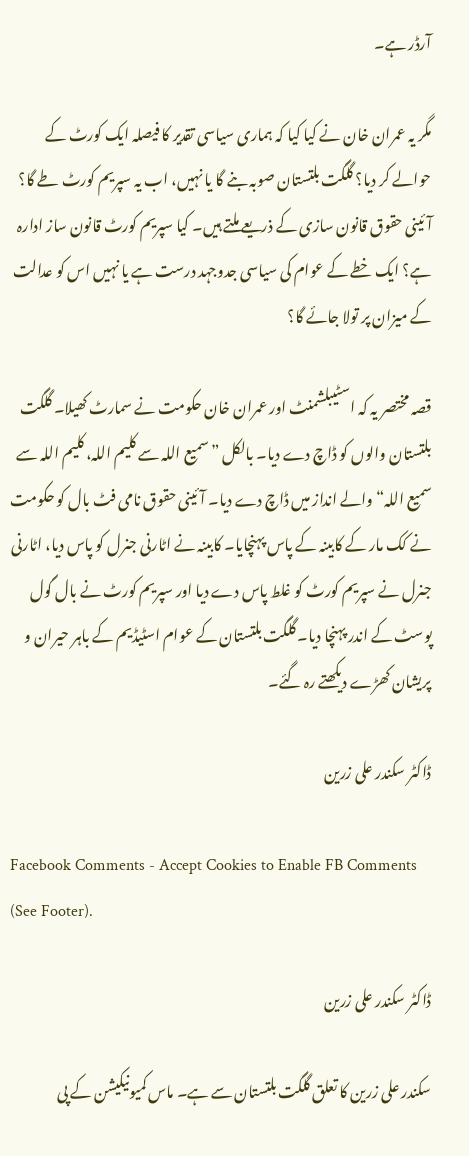آرڈر ہے۔

مگر یہ عمران خان نے کیا کیا کہ ہماری سیاسی تقدیر کا فیصلہ ایک کورٹ کے حوالے کر دیا؟ گلگت بلتستان صوبہ بنے گا یا نہیں، اب یہ سپریم کورٹ طے گا؟ آئینی حقوق قانون سازی کے ذریعے ملتے ہیں۔ کیا سپریم کورٹ قانون ساز ادارہ ہے؟ ایک خطے کے عوام کی سیاسی جدوجہد درست ہے یا نہیں اس کو عدالت کے میزان پر تولا جائے گا؟

قصہ مختصر یہ کہ اسٹیبلشمنٹ اور عمران خان حکومت نے سمارٹ کھیلا۔ گلگت بلتستان والوں کو ڈاچ دے دیا۔ بالکل ”سمیع اللہ سے کلیم اللہ، کلیم اللہ سے سمیع اللہ“ والے انداز میں ڈاچ دے دیا۔ آئینی حقوق نامی فٹ بال کو حکومت نے کک مار کے کابینہ کے پاس پہنچایا۔ کابینہ نے اٹارنی جنرل کو پاس دیا، اٹارنی جنرل نے سپریم کورٹ کو غلط پاس دے دیا اور سپریم کورٹ نے بال گول پوسٹ کے اندر پہنچا دیا۔ گلگت بلتستان کے عوام اسٹیڈیم کے باہر حیران و پریشان کھڑے دیکھتے رہ گئے۔

ڈاکٹر سکندر علی زرین

Facebook Comments - Accept Cookies to Enable FB Comments (See Footer).

ڈاکٹر سکندر علی زرین

سکندر علی زرین کا تعلق گلگت بلتستان سے ہے۔ ماس کمیونیکیشن کے پی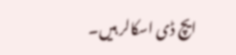ایچ ڈی اسکالر ہیں۔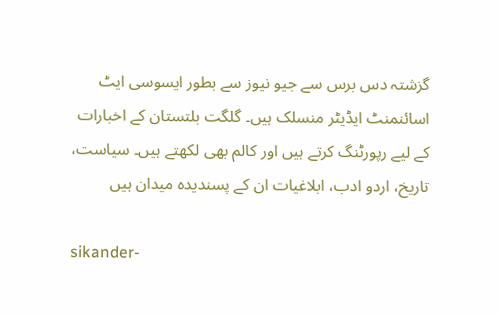گزشتہ دس برس سے جیو نیوز سے بطور ایسوسی ایٹ اسائنمنٹ ایڈیٹر منسلک ہیں۔ گلگت بلتستان کے اخبارات کے لیے رپورٹنگ کرتے ہیں اور کالم بھی لکھتے ہیں۔ سیاست، تاریخ، اردو ادب، ابلاغیات ان کے پسندیدہ میدان ہیں

sikander-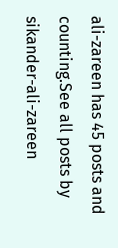ali-zareen has 45 posts and counting.See all posts by sikander-ali-zareen